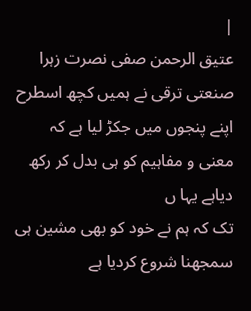|
عتیق الرحمن صفی نصرت زہرا
صنعتی ترقی نے ہمیں کچھ اسطرح
اپنے پنجوں میں جکڑ لیا ہے کہ معنی و مفاہیم کو ہی بدل کر رکھ دیاہے یہا ں
تک کہ ہم نے خود کو بھی مشین ہی سمجھنا شروع کردیا ہے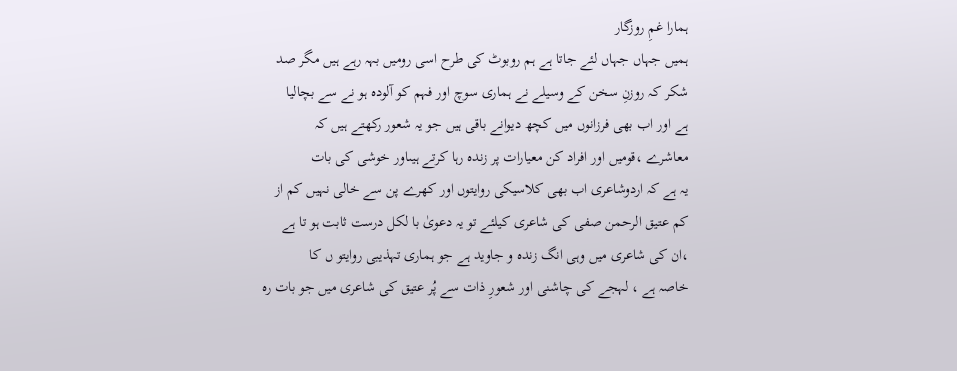ہمارا غمِ روزگار
ہمیں جہاں جہاں لئے جاتا ہے ہم روبوٹ کی طرح اسی رومیں بہہ رہے ہیں مگر صد
شکر کہ روزنِ سخن کے وسیلے نے ہماری سوچ اور فہم کو آلودہ ہو نے سے بچالیا
ہے اور اب بھی فرزانوں میں کچھ دیوانے باقی ہیں جو یہ شعور رکھتے ہیں کہ
معاشرے ،قومیں اور افراد کن معیارات پر زندہ رہا کرتے ہیںاور خوشی کی بات
یہ ہے کہ اردوشاعری اب بھی کلاسیکی روایتوں اور کھرے پن سے خالی نہیں کم از
کم عتیق الرحمن صفی کی شاعری کیلئے تو یہ دعویٰ با لکل درست ثابت ہو تا ہے
،ان کی شاعری میں وہی انگ زندہ و جاوید ہے جو ہماری تہذیبی روایتو ں کا
خاصہ ہے ، لہجے کی چاشنی اور شعورِ ذات سے پُر عتیق کی شاعری میں جو بات رہ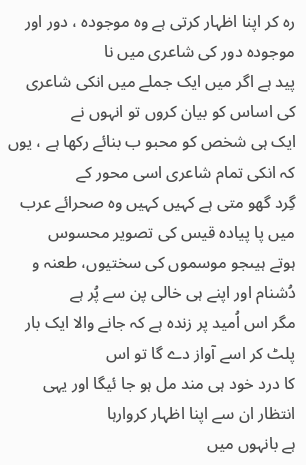رہ کر اپنا اظہار کرتی ہے وہ موجودہ ، دور اور موجودہ دور کی شاعری میں نا
پید ہے اگر میں ایک جملے میں انکی شاعری کی اساس کو بیان کروں تو انہوں نے
ایک ہی شخص کو محبو ب بنائے رکھا ہے ، یوں کہ انکی تمام شاعری اسی محور کے
گِرد گھو متی ہے کہیں کہیں وہ صحرائے عرب میں پا پیادہ قیس کی تصویر محسوس
ہوتے ہیںجو موسموں کی سختیوں، طعنہ و دُشنام اور اپنے ہی خالی پن سے پُر ہے
مگر اس اُمید پر زندہ ہے کہ جانے والا ایک بار پلٹ کر اسے آواز دے گا تو اس
کا درد خود ہی مند مل ہو جا ئیگا اور یہی انتظار ان سے اپنا اظہار کروارہا
ہے بانہوں میں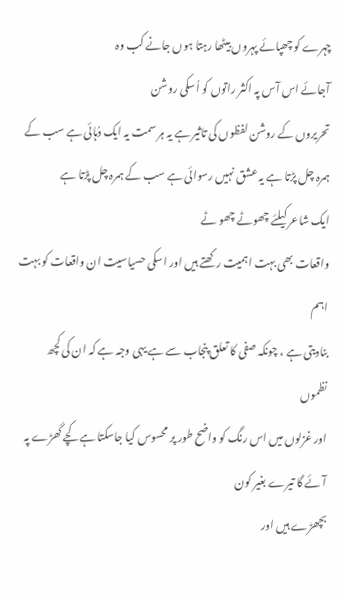چہرے کو چھپائے پہروں بیٹھا رہتا ہوں جانے کب وہ
آجائے اس آس پہ اکثر راتوں کو اُسکی روشن
تحریروں کے روشن لفظوں کی تاثیر ہے یہ ہر سمت یہ ایک دُہائی ہے سب کے ہمرہ چل پڑتا ہے یہ عشق نہیں رسوائی ہے سب کے ہمرہ چل پڑتا ہے
ایک شاعر کیلئے چھوٹے چھو ٹے
واقعات بھی بہت اہمیت رکھتے ہیں اور اسکی حسیاسیت ان واقعات کو بہت اہم
بنادیتی ہے ، چونکہ صفی کا تعلق پنجاب سے ہے یہی وجہ ہے کہ ان کی کچھ نظموں
اور غزلوں میں اس رنگ کو واضح طور پر محسوس کیا جاسکتا ہے کچے گھڑے پہ آئے گا تیرے بغیر کون
بچھڑے ہیں اور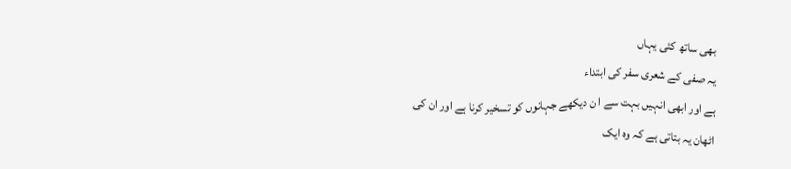بھی ساتھ کئی یہاں
یہ صفی کے شعری سفر کی ابتداء
ہے اور ابھی انہیں بہت سے ا ن دیکھے جہانوں کو تسخیر کرنا ہے اور ان کی
اٹھان یہ بتاتی ہے کہ وہ ایک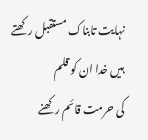نہایت تابناک مستقبل رکھتے ہیں خدا ان کو قلم
کی حرمت قائم رکھنے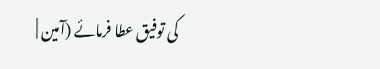کی توفیق عطا فرمائے (آمین |